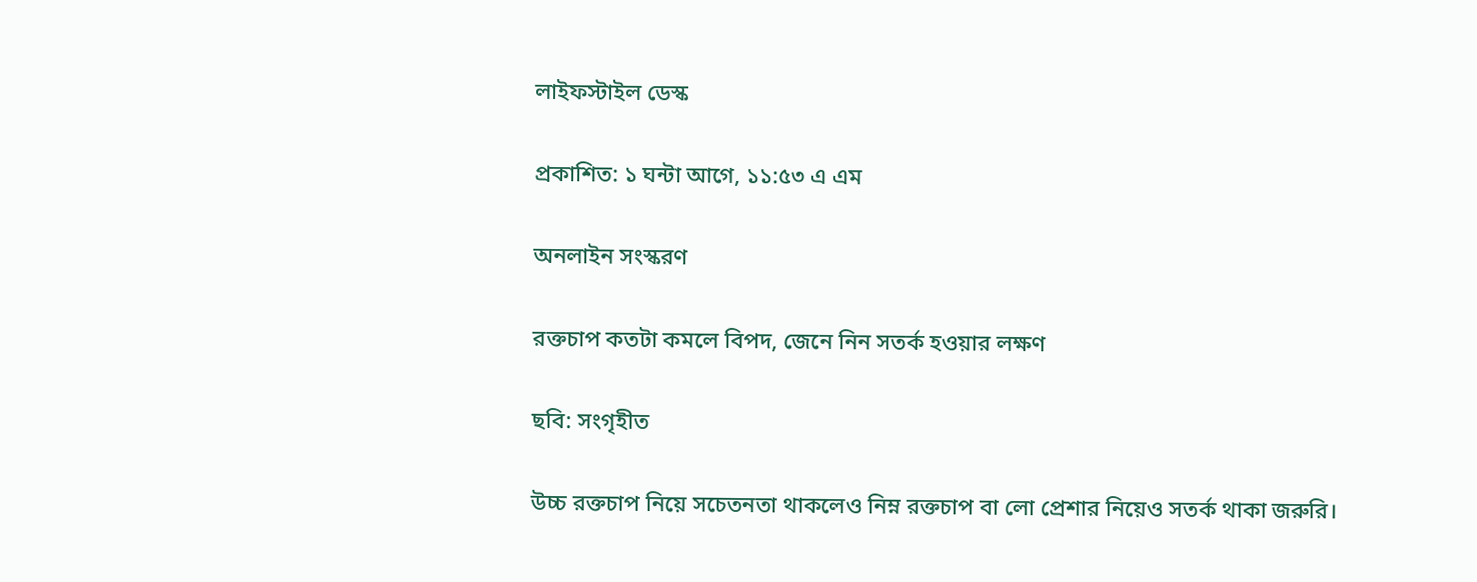লাইফস্টাইল ডেস্ক

প্রকাশিত: ১ ঘন্টা আগে, ১১:৫৩ এ এম

অনলাইন সংস্করণ

রক্তচাপ কতটা কমলে বিপদ, জেনে নিন সতর্ক হওয়ার লক্ষণ

ছবি: সংগৃহীত

উচ্চ রক্তচাপ নিয়ে সচেতনতা থাকলেও নিম্ন রক্তচাপ বা লো প্রেশার নিয়েও সতর্ক থাকা জরুরি।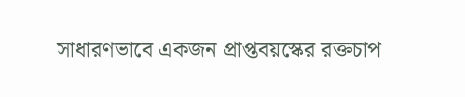সাধারণভাবে একজন প্রাপ্তবয়স্কের রক্তচাপ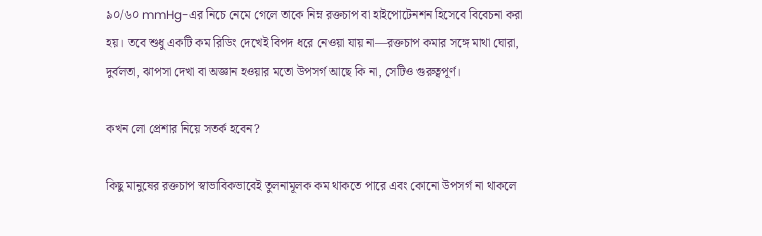৯০/৬০ mmHg-এর নিচে নেমে গেলে তাকে নিম্ন রক্তচাপ বা হাইপোটেনশন হিসেবে বিবেচনা করা হয়। তবে শুধু একটি কম রিডিং দেখেই বিপদ ধরে নেওয়া যায় না—রক্তচাপ কমার সঙ্গে মাথা ঘোরা, দুর্বলতা, ঝাপসা দেখা বা অজ্ঞান হওয়ার মতো উপসর্গ আছে কি না, সেটিও গুরুত্বপূর্ণ।

কখন লো প্রেশার নিয়ে সতর্ক হবেন?

কিছু মানুষের রক্তচাপ স্বাভাবিকভাবেই তুলনামূলক কম থাকতে পারে এবং কোনো উপসর্গ না থাকলে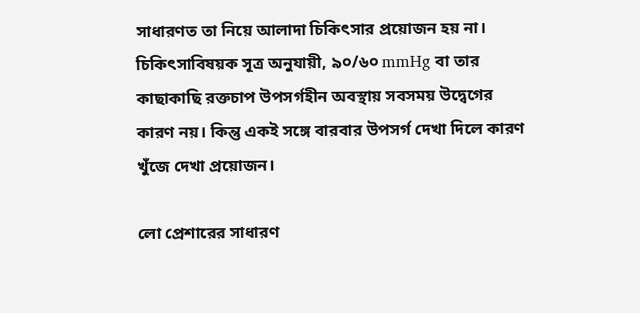সাধারণত তা নিয়ে আলাদা চিকিৎসার প্রয়োজন হয় না। চিকিৎসাবিষয়ক সূত্র অনুযায়ী, ৯০/৬০ mmHg বা তার কাছাকাছি রক্তচাপ উপসর্গহীন অবস্থায় সবসময় উদ্বেগের কারণ নয়। কিন্তু একই সঙ্গে বারবার উপসর্গ দেখা দিলে কারণ খুঁজে দেখা প্রয়োজন।

লো প্রেশারের সাধারণ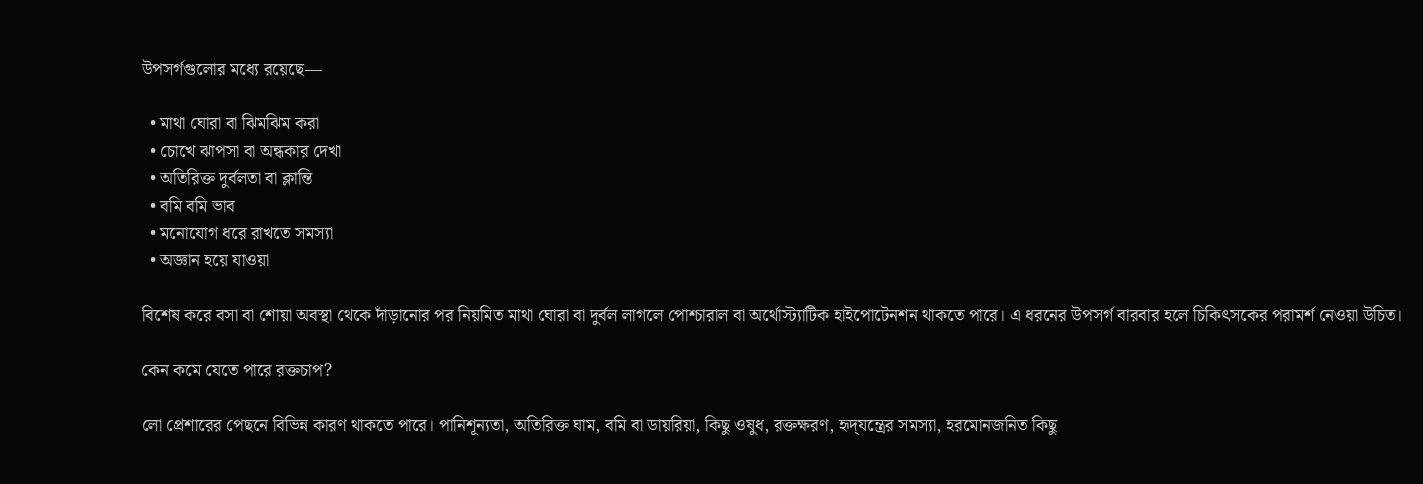উপসর্গগুলোর মধ্যে রয়েছে—

  • মাথা ঘোরা বা ঝিমঝিম করা
  • চোখে ঝাপসা বা অন্ধকার দেখা
  • অতিরিক্ত দুর্বলতা বা ক্লান্তি
  • বমি বমি ভাব
  • মনোযোগ ধরে রাখতে সমস্যা
  • অজ্ঞান হয়ে যাওয়া

বিশেষ করে বসা বা শোয়া অবস্থা থেকে দাঁড়ানোর পর নিয়মিত মাথা ঘোরা বা দুর্বল লাগলে পোশ্চারাল বা অর্থোস্ট্যাটিক হাইপোটেনশন থাকতে পারে। এ ধরনের উপসর্গ বারবার হলে চিকিৎসকের পরামর্শ নেওয়া উচিত।

কেন কমে যেতে পারে রক্তচাপ?

লো প্রেশারের পেছনে বিভিন্ন কারণ থাকতে পারে। পানিশূন্যতা, অতিরিক্ত ঘাম, বমি বা ডায়রিয়া, কিছু ওষুধ, রক্তক্ষরণ, হৃদ্‌যন্ত্রের সমস্যা, হরমোনজনিত কিছু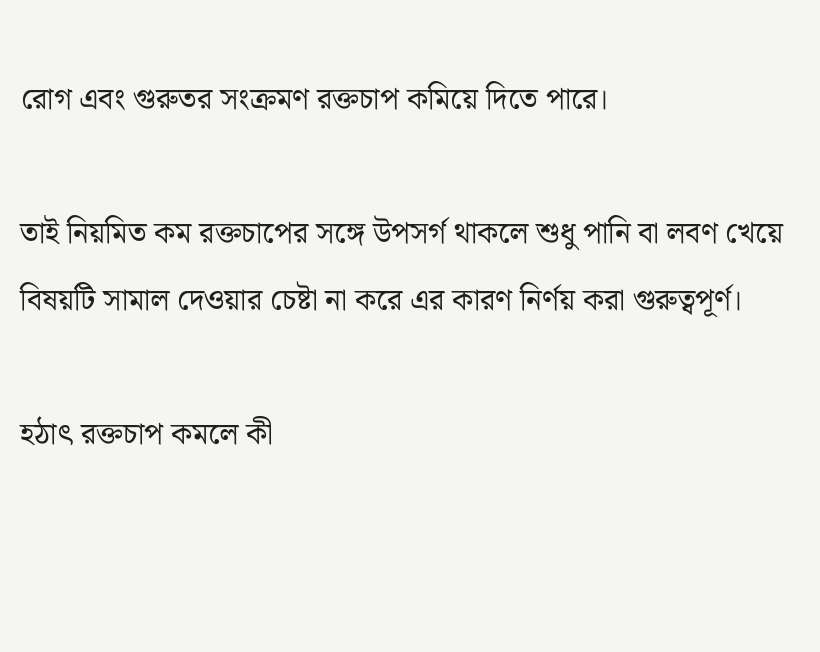রোগ এবং গুরুতর সংক্রমণ রক্তচাপ কমিয়ে দিতে পারে।

তাই নিয়মিত কম রক্তচাপের সঙ্গে উপসর্গ থাকলে শুধু পানি বা লবণ খেয়ে বিষয়টি সামাল দেওয়ার চেষ্টা না করে এর কারণ নির্ণয় করা গুরুত্বপূর্ণ।

হঠাৎ রক্তচাপ কমলে কী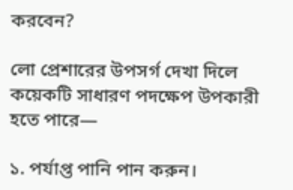করবেন?

লো প্রেশারের উপসর্গ দেখা দিলে কয়েকটি সাধারণ পদক্ষেপ উপকারী হতে পারে—

১. পর্যাপ্ত পানি পান করুন।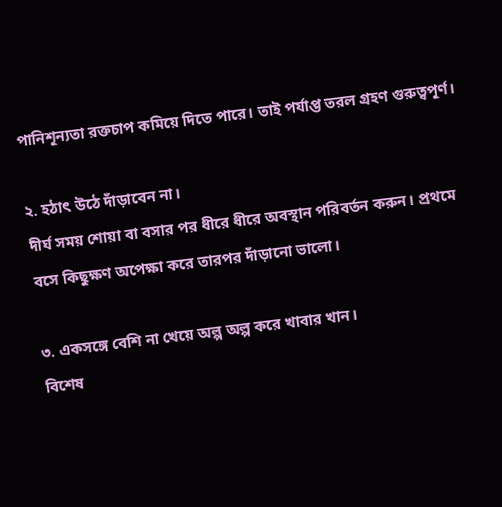পানিশূন্যতা রক্তচাপ কমিয়ে দিতে পারে। তাই পর্যাপ্ত তরল গ্রহণ গুরুত্বপূর্ণ।

২. হঠাৎ উঠে দাঁড়াবেন না।
দীর্ঘ সময় শোয়া বা বসার পর ধীরে ধীরে অবস্থান পরিবর্তন করুন। প্রথমে বসে কিছুক্ষণ অপেক্ষা করে তারপর দাঁড়ানো ভালো।

৩. একসঙ্গে বেশি না খেয়ে অল্প অল্প করে খাবার খান।
বিশেষ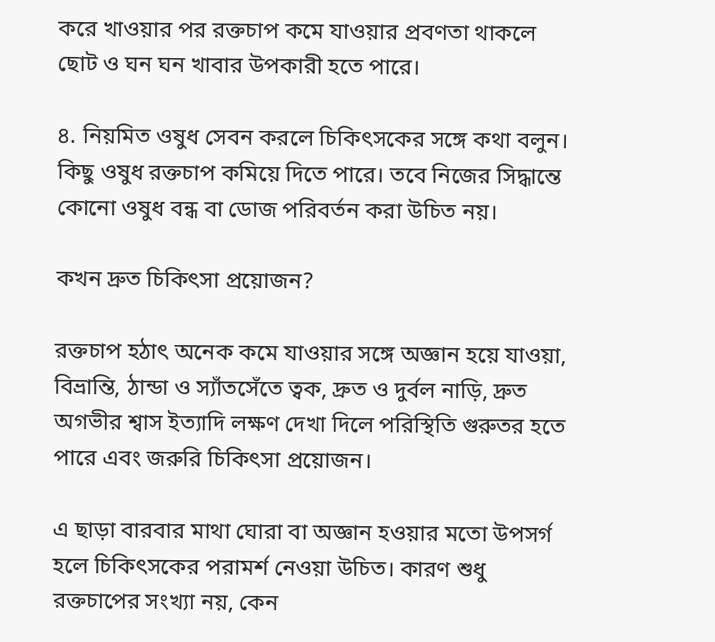করে খাওয়ার পর রক্তচাপ কমে যাওয়ার প্রবণতা থাকলে ছোট ও ঘন ঘন খাবার উপকারী হতে পারে।

৪. নিয়মিত ওষুধ সেবন করলে চিকিৎসকের সঙ্গে কথা বলুন।
কিছু ওষুধ রক্তচাপ কমিয়ে দিতে পারে। তবে নিজের সিদ্ধান্তে কোনো ওষুধ বন্ধ বা ডোজ পরিবর্তন করা উচিত নয়।

কখন দ্রুত চিকিৎসা প্রয়োজন?

রক্তচাপ হঠাৎ অনেক কমে যাওয়ার সঙ্গে অজ্ঞান হয়ে যাওয়া, বিভ্রান্তি, ঠান্ডা ও স্যাঁতসেঁতে ত্বক, দ্রুত ও দুর্বল নাড়ি, দ্রুত অগভীর শ্বাস ইত্যাদি লক্ষণ দেখা দিলে পরিস্থিতি গুরুতর হতে পারে এবং জরুরি চিকিৎসা প্রয়োজন।

এ ছাড়া বারবার মাথা ঘোরা বা অজ্ঞান হওয়ার মতো উপসর্গ হলে চিকিৎসকের পরামর্শ নেওয়া উচিত। কারণ শুধু রক্তচাপের সংখ্যা নয়, কেন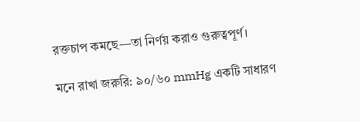রক্তচাপ কমছে—তা নির্ণয় করাও গুরুত্বপূর্ণ।

মনে রাখা জরুরি: ৯০/৬০ mmHg একটি সাধারণ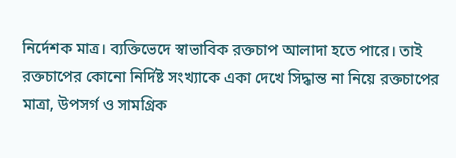নির্দেশক মাত্র। ব্যক্তিভেদে স্বাভাবিক রক্তচাপ আলাদা হতে পারে। তাই রক্তচাপের কোনো নির্দিষ্ট সংখ্যাকে একা দেখে সিদ্ধান্ত না নিয়ে রক্তচাপের মাত্রা, উপসর্গ ও সামগ্রিক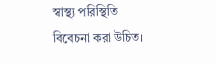স্বাস্থ্য পরিস্থিতি বিবেচনা করা উচিত।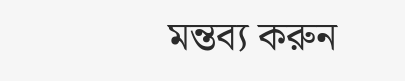মন্তব্য করুন